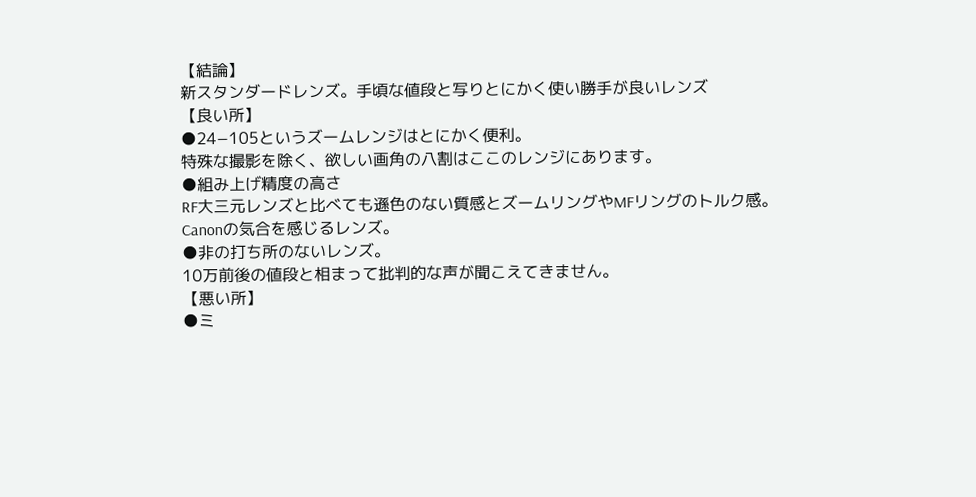【結論】
新スタンダードレンズ。手頃な値段と写りとにかく使い勝手が良いレンズ
【良い所】
●24−105というズームレンジはとにかく便利。
特殊な撮影を除く、欲しい画角の八割はここのレンジにあります。
●組み上げ精度の高さ
RF大三元レンズと比べても遜色のない質感とズームリングやMFリングのトルク感。Canonの気合を感じるレンズ。
●非の打ち所のないレンズ。
10万前後の値段と相まって批判的な声が聞こえてきません。
【悪い所】
●ミ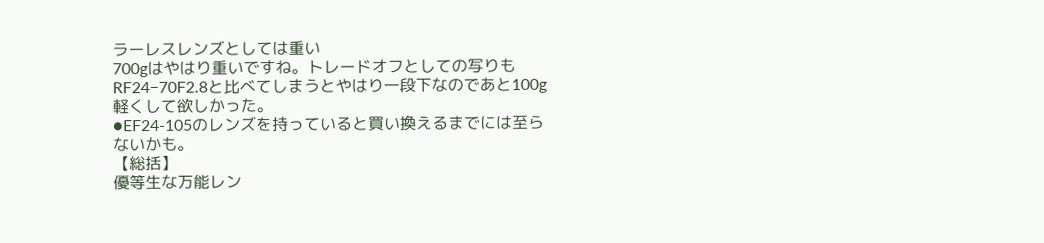ラーレスレンズとしては重い
700gはやはり重いですね。トレードオフとしての写りもRF24−70F2.8と比べてしまうとやはり一段下なのであと100g軽くして欲しかった。
●EF24-105のレンズを持っていると買い換えるまでには至らないかも。
【総括】
優等生な万能レン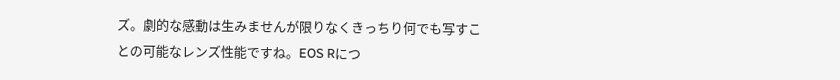ズ。劇的な感動は生みませんが限りなくきっちり何でも写すことの可能なレンズ性能ですね。EOS Rにつ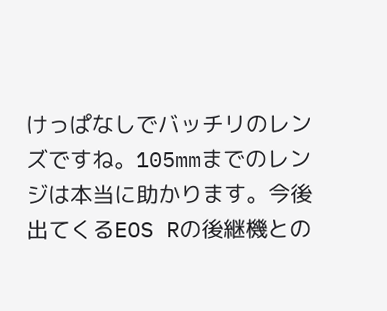けっぱなしでバッチリのレンズですね。105mmまでのレンジは本当に助かります。今後出てくるEOS Rの後継機との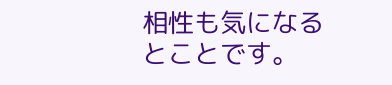相性も気になるとことです。